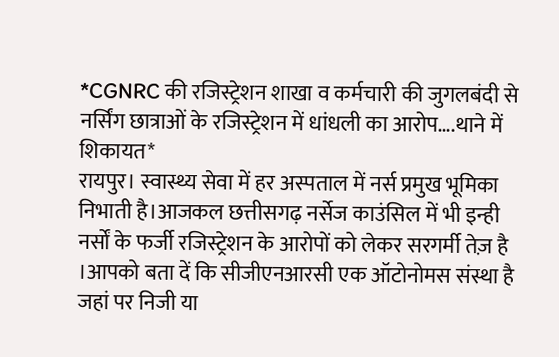*CGNRC की रजिस्ट्रेशन शाखा व कर्मचारी की जुगलबंदी से नर्सिंग छात्राओं के रजिस्ट्रेशन में धांधली का आरोप….थाने में शिकायत*
रायपुर। स्वास्थ्य सेवा में हर अस्पताल में नर्स प्रमुख भूमिका निभाती है।आजकल छत्तीसगढ़ नर्सेज काउंसिल में भी इन्ही नर्सों के फर्जी रजिस्ट्रेशन के आरोपों को लेकर सरगर्मी तेज़ है ।आपको बता दें कि सीजीएनआरसी एक ऑटोनोमस संस्था है जहां पर निजी या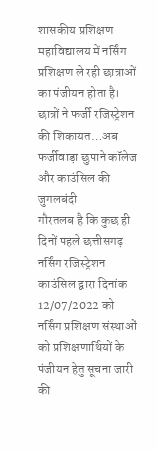शासकीय प्रशिक्षण महाविद्यालय में नर्सिंग प्रशिक्षण ले रही छात्राओं का पंजीयन होता है।
छात्रों ने फर्जी रजिस्ट्रेशन की शिकायत…अब फर्जीवाड़ा छुपाने कॉलेज और काउंसिल की जुगलबंदी
गौरतलब है कि कुछ ही दिनों पहले छत्तीसगढ़ नर्सिंग रजिस्ट्रेशन काउंसिल द्वारा दिनांक 12/07/2022 को नर्सिंग प्रशिक्षण संस्थाओं को प्रशिक्षणार्थियों के पंजीयन हेतु सूचना जारी की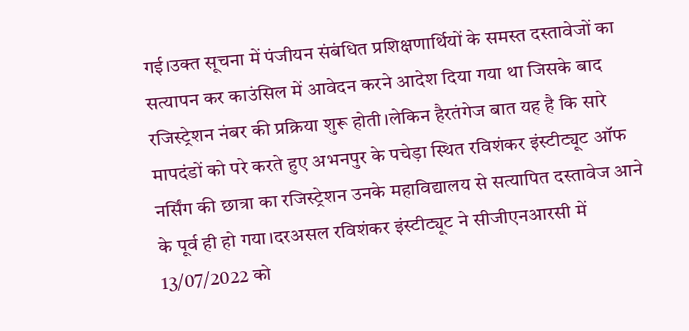गई।उक्त सूचना में पंजीयन संबंधित प्रशिक्षणार्थियों के समस्त दस्तावेजों का सत्यापन कर काउंसिल में आवेदन करने आदेश दिया गया था जिसके बाद रजिस्ट्रेशन नंबर की प्रक्रिया शुरू होती।लेकिन हैरतंगेज बात यह है कि सारे मापदंडों को परे करते हुए अभनपुर के पचेड़ा स्थित रविशंकर इंस्टीट्यूट ऑफ नर्सिंग की छात्रा का रजिस्ट्रेशन उनके महाविद्यालय से सत्यापित दस्तावेज आने के पूर्व ही हो गया।दरअसल रविशंकर इंस्टीट्यूट ने सीजीएनआरसी में 13/07/2022 को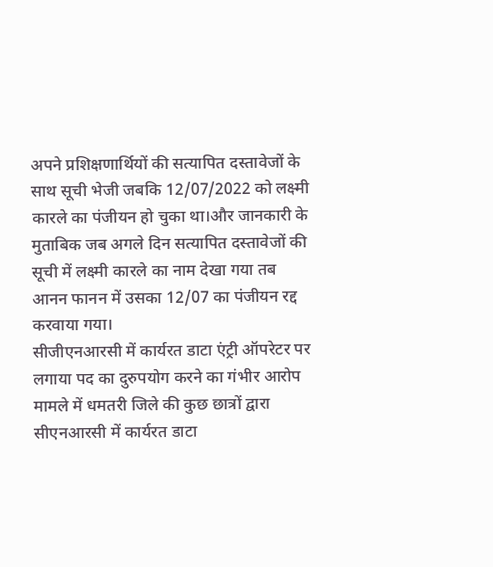अपने प्रशिक्षणार्थियों की सत्यापित दस्तावेजों के साथ सूची भेजी जबकि 12/07/2022 को लक्ष्मी कारले का पंजीयन हो चुका था।और जानकारी के मुताबिक जब अगले दिन सत्यापित दस्तावेजों की सूची में लक्ष्मी कारले का नाम देखा गया तब आनन फानन में उसका 12/07 का पंजीयन रद्द करवाया गया।
सीजीएनआरसी में कार्यरत डाटा एंट्री ऑपरेटर पर लगाया पद का दुरुपयोग करने का गंभीर आरोप मामले में धमतरी जिले की कुछ छात्रों द्वारा सीएनआरसी में कार्यरत डाटा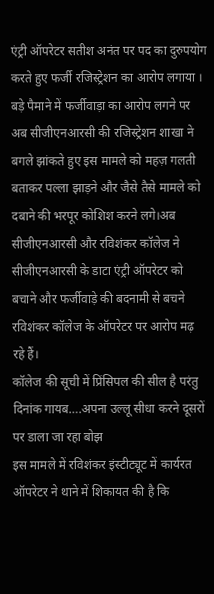एंट्री ऑपरेटर सतीश अनंत पर पद का दुरुपयोग करते हुए फर्जी रजिस्ट्रेशन का आरोप लगाया । बड़े पैमाने में फर्जीवाड़ा का आरोप लगने पर अब सीजीएनआरसी की रजिस्ट्रेशन शाखा ने बगले झांकते हुए इस मामले को महज़ गलती बताकर पल्ला झाड़ने और जैसे तैसे मामले को दबाने की भरपूर कोशिश करने लगे।अब सीजीएनआरसी और रविशंकर कॉलेज ने सीजीएनआरसी के डाटा एंट्री ऑपरेटर को बचाने और फर्जीवाड़े की बदनामी से बचने रविशंकर कॉलेज के ऑपरेटर पर आरोप मढ़ रहे हैं।
कॉलेज की सूची में प्रिंसिपल की सील है परंतु दिनांक गायब….अपना उल्लू सीधा करने दूसरों पर डाला जा रहा बोझ
इस मामले में रविशंकर इंस्टीट्यूट में कार्यरत ऑपरेटर ने थाने में शिकायत की है कि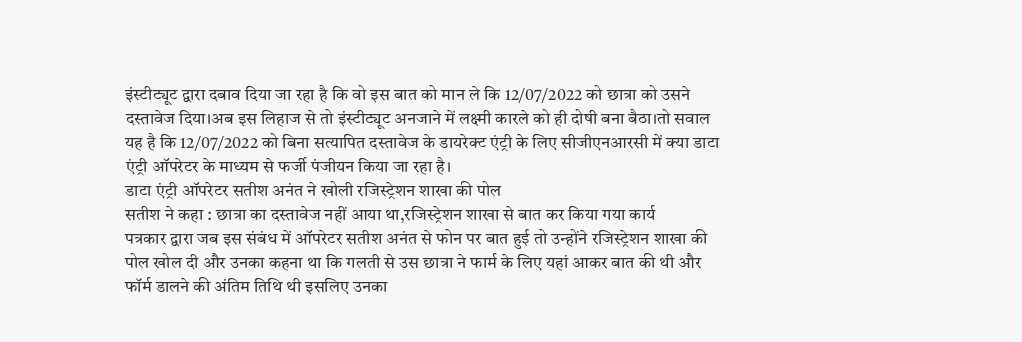इंस्टीट्यूट द्वारा दबाव दिया जा रहा है कि वो इस बात को मान ले कि 12/07/2022 को छात्रा को उसने दस्तावेज दिया।अब इस लिहाज से तो इंस्टीट्यूट अनजाने में लक्ष्मी कारले को ही दोषी बना बैठा।तो सवाल यह है कि 12/07/2022 को बिना सत्यापित दस्तावेज के डायरेक्ट एंट्री के लिए सीजीएनआरसी में क्या डाटा एंट्री ऑपरेटर के माध्यम से फर्जी पंजीयन किया जा रहा है।
डाटा एंट्री ऑपरेटर सतीश अनंत ने खोली रजिस्ट्रेशन शाखा की पोल
सतीश ने कहा : छात्रा का दस्तावेज नहीं आया था,रजिस्ट्रेशन शाखा से बात कर किया गया कार्य
पत्रकार द्वारा जब इस संबंध में ऑपरेटर सतीश अनंत से फोन पर बात हुई तो उन्होंने रजिस्ट्रेशन शाखा की पोल खोल दी और उनका कहना था कि गलती से उस छात्रा ने फार्म के लिए यहां आकर बात की थी और फॉर्म डालने की अंतिम तिथि थी इसलिए उनका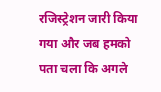रजिस्ट्रेशन जारी किया गया और जब हमको पता चला कि अगले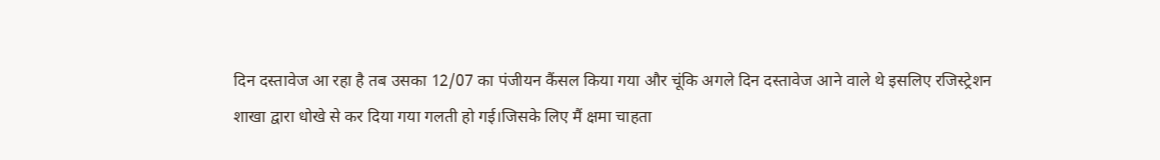दिन दस्तावेज आ रहा है तब उसका 12/07 का पंजीयन कैंसल किया गया और चूंकि अगले दिन दस्तावेज आने वाले थे इसलिए रजिस्ट्रेशन शाखा द्वारा धोखे से कर दिया गया गलती हो गई।जिसके लिए मैं क्षमा चाहता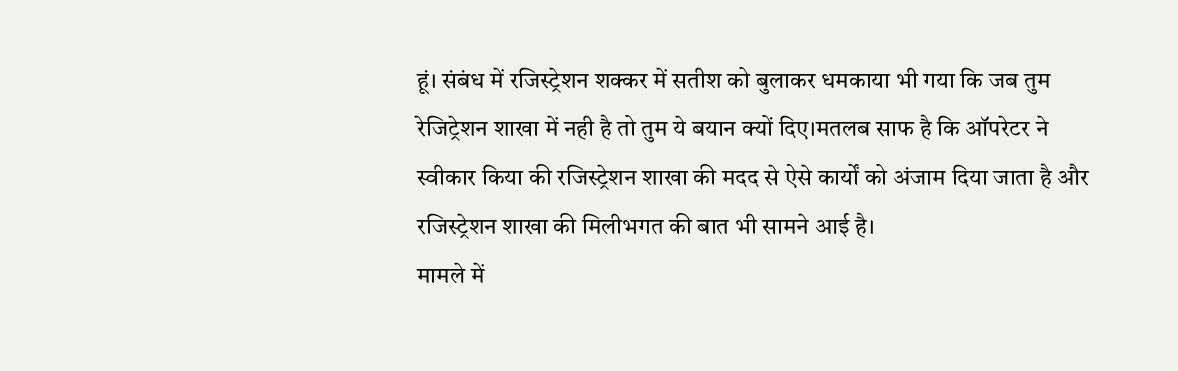हूं। संबंध में रजिस्ट्रेशन शक्कर में सतीश को बुलाकर धमकाया भी गया कि जब तुम रेजिट्रेशन शाखा में नही है तो तुम ये बयान क्यों दिए।मतलब साफ है कि ऑपरेटर ने स्वीकार किया की रजिस्ट्रेशन शाखा की मदद से ऐसे कार्यों को अंजाम दिया जाता है और रजिस्ट्रेशन शाखा की मिलीभगत की बात भी सामने आई है।
मामले में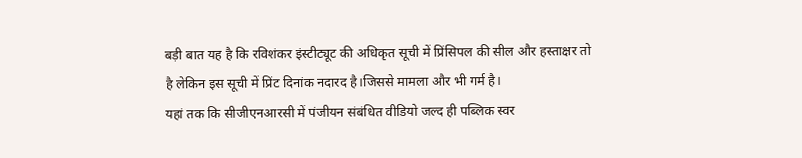बड़ी बात यह है कि रविशंकर इंस्टीट्यूट की अधिकृत सूची में प्रिंसिपल की सील और हस्ताक्षर तो है लेकिन इस सूची में प्रिंट दिनांक नदारद है।जिससे मामला और भी गर्म है।
यहां तक कि सीजीएनआरसी में पंजीयन संबंधित वीडियो जल्द ही पब्लिक स्वर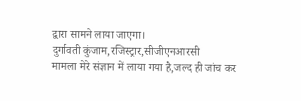द्वारा सामने लाया जाएगा।
दुर्गावती कुंजाम,रजिस्ट्रार,सीजीएनआरसी
मामला मेरे संज्ञान में लाया गया है,जल्द ही जांच कर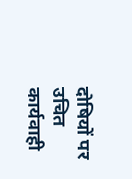दोषियों पर उचित कार्यवाही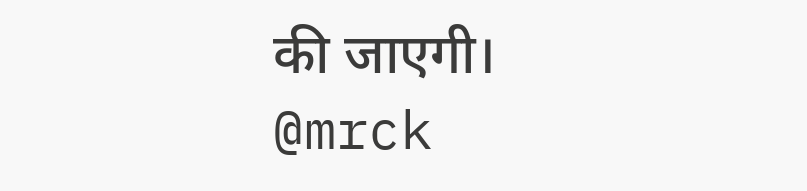की जाएगी।
@mrck